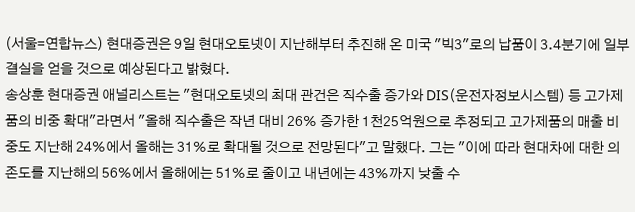(서울=연합뉴스) 현대증권은 9일 현대오토넷이 지난해부터 추진해 온 미국 "빅3"로의 납품이 3.4분기에 일부 결실을 얻을 것으로 예상된다고 밝혔다.
송상훈 현대증권 애널리스트는 "현대오토넷의 최대 관건은 직수출 증가와 DIS(운전자정보시스템) 등 고가제품의 비중 확대"라면서 "올해 직수출은 작년 대비 26% 증가한 1천25억원으로 추정되고 고가제품의 매출 비중도 지난해 24%에서 올해는 31%로 확대될 것으로 전망된다"고 말했다. 그는 "이에 따라 현대차에 대한 의존도를 지난해의 56%에서 올해에는 51%로 줄이고 내년에는 43%까지 낮출 수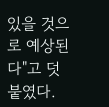있을 것으로 예상된다"고 덧붙였다.